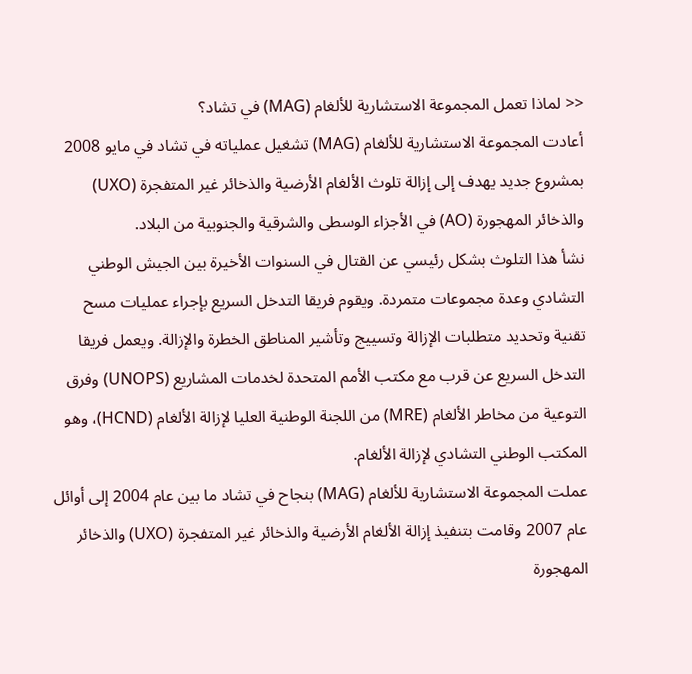<< لماذا تعمل المجموعة الاستشارية للألغام (MAG) في تشاد؟
أعادت المجموعة الاستشارية للألغام (MAG) تشغيل عملياته في تشاد في مايو 2008 بمشروع جديد يهدف إلى إزالة تلوث الألغام الأرضية والذخائر غير المتفجرة (UXO) والذخائر المهجورة (AO) في الأجزاء الوسطى والشرقية والجنوبية من البلاد.
نشأ هذا التلوث بشكل رئيسي عن القتال في السنوات الأخيرة بين الجيش الوطني التشادي وعدة مجموعات متمردة. ويقوم فريقا التدخل السريع بإجراء عمليات مسح تقنية وتحديد متطلبات الإزالة وتسييج وتأشير المناطق الخطرة والإزالة. ويعمل فريقا التدخل السريع عن قرب مع مكتب الأمم المتحدة لخدمات المشاريع (UNOPS) وفرق التوعية من مخاطر الألغام (MRE) من اللجنة الوطنية العليا لإزالة الألغام (HCND)، وهو المكتب الوطني التشادي لإزالة الألغام.
عملت المجموعة الاستشارية للألغام (MAG) بنجاح في تشاد ما بين عام 2004 إلى أوائل عام 2007 وقامت بتنفيذ إزالة الألغام الأرضية والذخائر غير المتفجرة (UXO) والذخائر المهجورة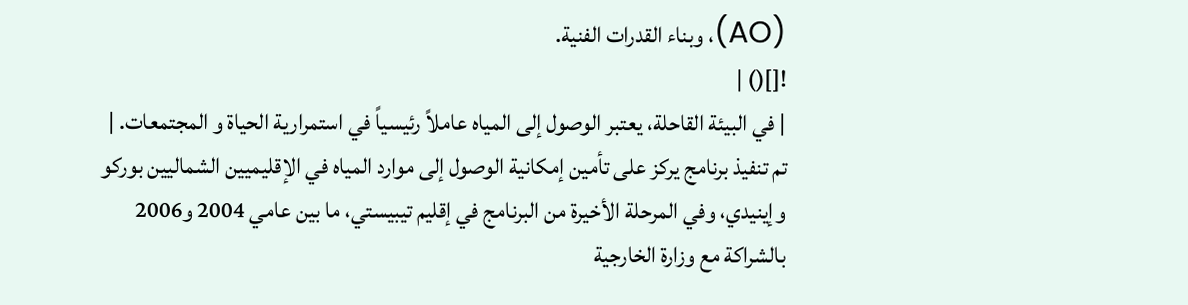(AO)، وبناء القدرات الفنية.
![]() |
| في البيئة القاحلة، يعتبر الوصول إلى المياه عاملاً رئيسياً في استمرارية الحياة و المجتمعات. |
تم تنفيذ برنامج يركز على تأمين إمكانية الوصول إلى موارد المياه في الإقليميين الشماليين بوركو وإينيدي، وفي المرحلة الأخيرة من البرنامج في إقليم تيبيستي، ما بين عامي 2004 و2006 بالشراكة مع وزارة الخارجية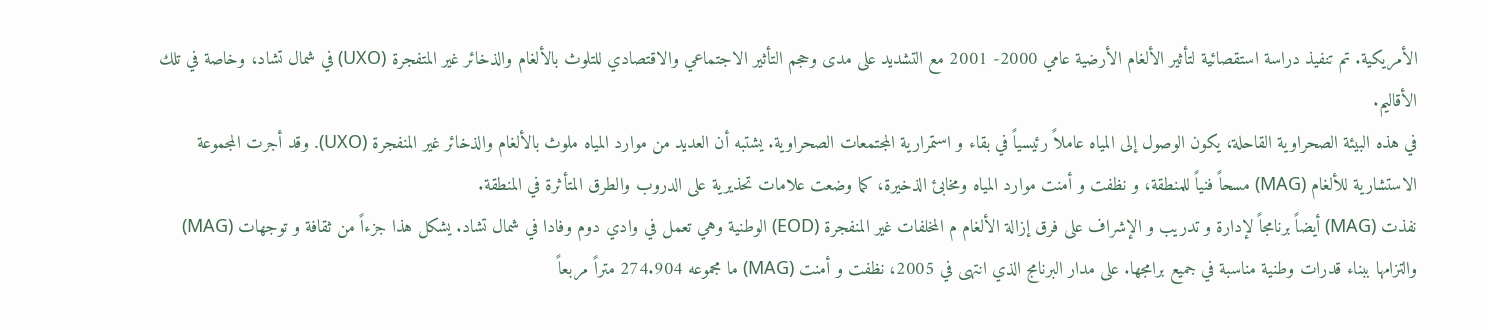الأمريكية. تم تنفيذ دراسة استقصائية لتأثير الألغام الأرضية عامي 2000- 2001 مع التشديد على مدى وحجم التأثير الاجتماعي والاقتصادي للتلوث بالألغام والذخائر غير المتفجرة (UXO) في شمال تشاد، وخاصة في تلك الأقاليم.
في هذه البيئة الصحراوية القاحلة، يكون الوصول إلى المياه عاملاً رئيسياً في بقاء و استمرارية المجتمعات الصحراوية. يشتبه أن العديد من موارد المياه ملوث بالألغام والذخائر غير المنفجرة (UXO). وقد أجرت المجموعة الاستشارية للألغام (MAG) مسحاً فنياً للمنطقة، و نظفت و أمنت موارد المياه ومخابئ الذخيرة، كما وضعت علامات تحذيرية على الدروب والطرق المتأثرة في المنطقة.
نفذت (MAG) أيضاً برنامجاً لإدارة و تدريب و الإشراف على فرق إزالة الألغام م المخلفات غير المنفجرة (EOD) الوطنية وهي تعمل في وادي دوم وفادا في شمال تشاد. يشكل هذا جزءاً من ثقافة و توجهات (MAG) والتزامها ببناء قدرات وطنية مناسبة في جميع برامجها. على مدار البرنامج الذي انتهى في 2005، نظفت و أمنت (MAG) ما مجموعه 274.904 متراً مربعاً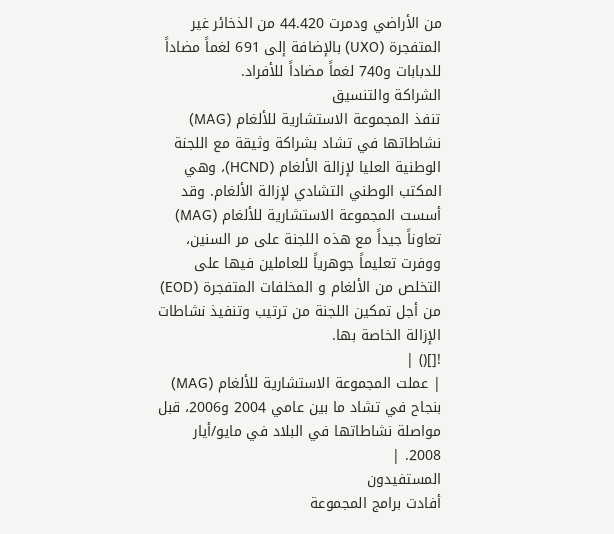من الأراضي ودمرت 44.420 من الذخائر غير المتفجرة (UXO) بالإضافة إلى 691 لغماً مضاداً للدبابات و740 لغماً مضاداً للأفراد.
الشراكة والتنسيق
تنفذ المجموعة الاستشارية للألغام (MAG) نشاطاتها في تشاد بشراكة وثيقة مع اللجنة الوطنية العليا لإزالة الألغام (HCND)، وهي المكتب الوطني التشادي لإزالة الألغام. وقد أسست المجموعة الاستشارية للألغام (MAG) تعاوناً جيداً مع هذه اللجنة على مر السنين، ووفرت تعليماً جوهرياً للعاملين فيها على التخلص من الألغام و المخلفات المتفجرة (EOD) من أجل تمكين اللجنة من ترتيب وتنفيذ نشاطات الإزالة الخاصة بها.
![]() |
| عملت المجموعة الاستشارية للألغام (MAG) بنجاح في تشاد ما بين عامي 2004 و2006، قبل مواصلة نشاطاتها في البلاد في مايو/أيار 2008. |
المستفيدون
أفادت برامج المجموعة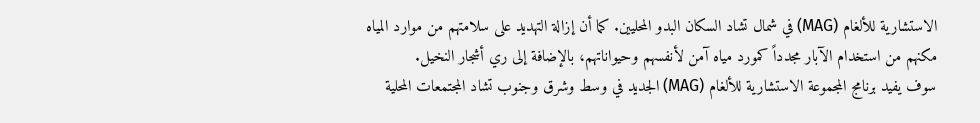الاستشارية للألغام (MAG) في شمال تشاد السكان البدو المحليين. كما أن إزالة التهديد على سلامتهم من موارد المياه مكنهم من استخدام الآبار مجدداً كمورد مياه آمن لأنفسهم وحيواناتهم، بالإضافة إلى ري أشجار النخيل.
سوف يفيد برنامج المجموعة الاستشارية للألغام (MAG) الجديد في وسط وشرق وجنوب تشاد المجتمعات المحلية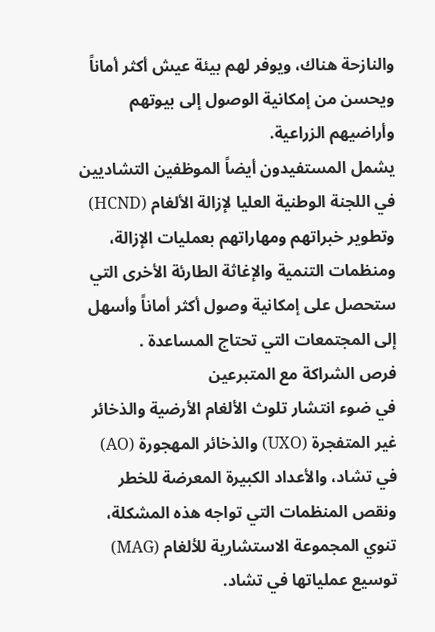والنازحة هناك، ويوفر لهم بيئة عيش أكثر أماناً ويحسن من إمكانية الوصول إلى بيوتهم وأراضيهم الزراعية.
يشمل المستفيدون أيضاً الموظفين التشاديين في اللجنة الوطنية العليا لإزالة الألغام (HCND) وتطوير خبراتهم ومهاراتهم بعمليات الإزالة، ومنظمات التنمية والإغاثة الطارئة الأخرى التي ستحصل على إمكانية وصول أكثر أماناً وأسهل إلى المجتمعات التي تحتاج المساعدة .
فرص الشراكة مع المتبرعين
في ضوء انتشار تلوث الألغام الأرضية والذخائر غير المتفجرة (UXO) والذخائر المهجورة (AO) في تشاد، والأعداد الكبيرة المعرضة للخطر ونقص المنظمات التي تواجه هذه المشكلة، تنوي المجموعة الاستشارية للألغام (MAG) توسيع عملياتها في تشاد.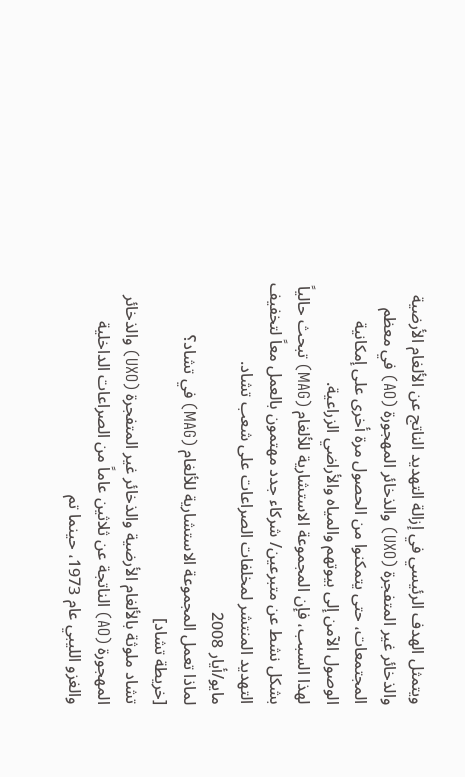ويتمثل الهدف الرئيسي في إزالة التهديد الناتج عن الألغام الأرضية والذخائر غير المتفجرة (UXO) والذخائر المهجورة (AO) في معظم المجتمعات، حتى يتمكنوا من الحصول مرة أخرى على إمكانية الوصول الآمن إلى بيوتهم والمياه والأراضي الزراعية.
لهذا السبب، فإن المجموعة الاستشارية للألغام (MAG) تبحث حالياً بشكل نشط عن متبرعين/ شركاء جدد مهتمون بالعمل معاً لتخفيف التهديد المنتشر لمخلفات الصراعات على شعب تشاد.
مايو/أيار 2008
لماذا تعمل المجموعة الاستشارية للألغام (MAG) في تشاد؟
[خريطة تشاد]
تشاد ملوثة بالألغام الأرضية والذخائر غير المتفجرة (UXO) والذخائر المهجورة (AO) الناتجة عن ثلاثين عاماً من الصراعات الداخلية والغزو الليبي عام 1973، حينما تم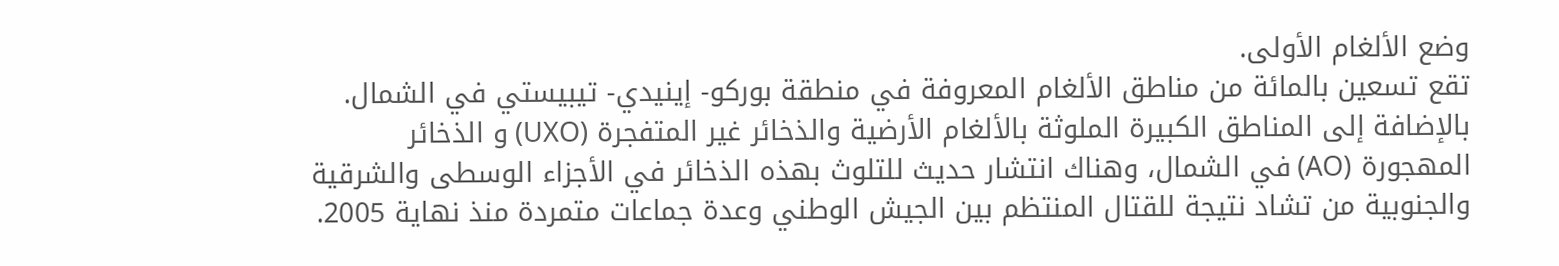وضع الألغام الأولى.
تقع تسعين بالمائة من مناطق الألغام المعروفة في منطقة بوركو- إينيدي- تيبيستي في الشمال. بالإضافة إلى المناطق الكبيرة الملوثة بالألغام الأرضية والذخائر غير المتفجرة (UXO) و الذخائر المهجورة (AO) في الشمال، وهناك انتشار حديث للتلوث بهذه الذخائر في الأجزاء الوسطى والشرقية والجنوبية من تشاد نتيجة للقتال المنتظم بين الجيش الوطني وعدة جماعات متمردة منذ نهاية 2005.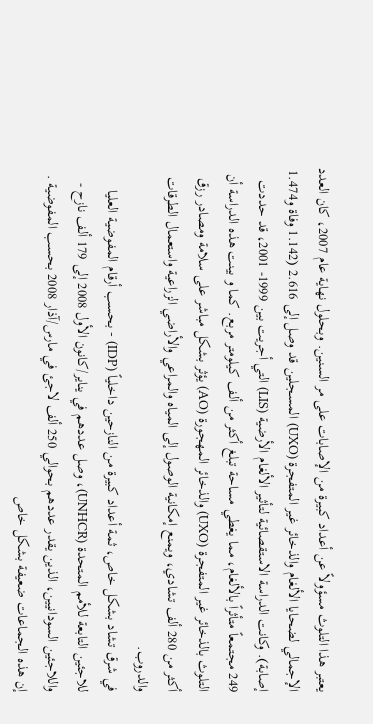يعتبر هذا التلوث مسؤولاً عن أعداد كبيرة من الإصابات على مر السنين. وبحلول نهاية عام 2007، كان العدد الإجمالي لضحايا الألغام والذخائر غير المتفجرة (UXO) المسجلين قد وصل إلى 2.616 (1.142 وفاة و1.474 إصابة). وكانت الدراسة الاستقصائية لتأثير الألغام الأرضية (LIS) التي أجريت بين 1999- 2001، قد حددت 249 مجتمعاً متأثراً بالألغام، مما يغطي مساحة تبلغ أكثر من ألف كيلومتر مربع. كما و بينت هذه الدراسة أن التلوث بالذخائر غير المتفجرة (UXO) والذخائر المهجورة (AO) يؤثر بشكل مباشر على سلامة ومصادر رزق أكثر من 280 ألف تشادي، ويمنع إمكانية الوصول إلى المياه والمراعي والأراضي الزراعية واستعمال الطرقات والدروب.
في شرق تشاد بشكل خاص، ثمة أعداد كبيرة من النازحين داخلياً (IDP) - بحسب أرقام المفوضية العليا للاجئين التابعة للأمم المتحدة (UNHCR)، وصل عددهم في يناير/كانون الأول 2008 إلى 179 ألف نازح - واللاجئين السودانيين، الذين يقدر عددهم بحوالي 250 ألف لاجئ في مارس/آذار 2008 بحسب المفوضية . إن هذه الجماعات ضعيفة بشكل خاص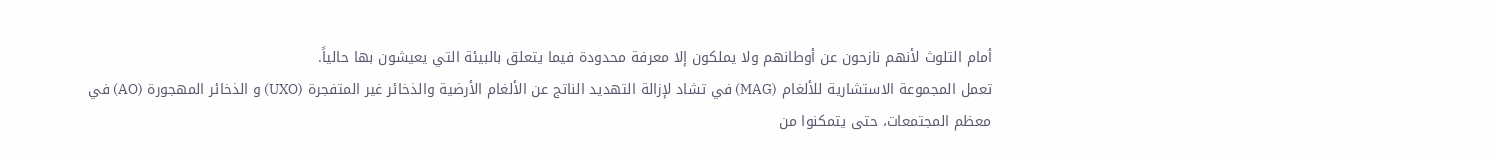أمام التلوث لأنهم نازحون عن أوطانهم ولا يملكون إلا معرفة محدودة فيما يتعلق بالبيئة التي يعيشون بها حالياً.
تعمل المجموعة الاستشارية للألغام (MAG) في تشاد لإزالة التهديد الناتج عن الألغام الأرضية والذخائر غير المتفجرة (UXO) و الذخائر المهجورة (AO) في معظم المجتمعات، حتى يتمكنوا من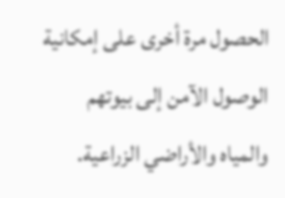الحصول مرة أخرى على إمكانية الوصول الآمن إلى بيوتهم والمياه والأراضي الزراعية.